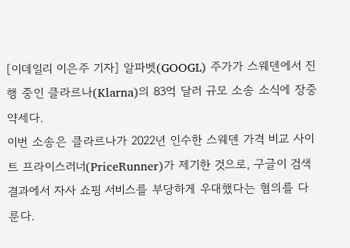[이데일리 이은주 기자] 알파벳(GOOGL) 주가가 스웨덴에서 진행 중인 클라르나(Klarna)의 83억 달러 규모 소송 소식에 장중 약세다.
이번 소송은 클라르나가 2022년 인수한 스웨덴 가격 비교 사이트 프라이스러너(PriceRunner)가 제기한 것으로, 구글이 검색 결과에서 자사 쇼핑 서비스를 부당하게 우대했다는 혐의를 다룬다.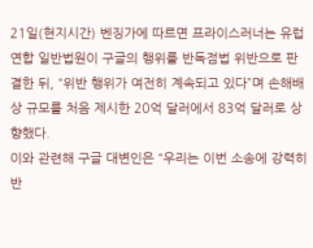21일(현지시간) 벤징가에 따르면 프라이스러너는 유럽연합 일반법원이 구글의 행위를 반독점법 위반으로 판결한 뒤, “위반 행위가 여전히 계속되고 있다”며 손해배상 규모를 처음 제시한 20억 달러에서 83억 달러로 상향했다.
이와 관련해 구글 대변인은 “우리는 이번 소송에 강력히 반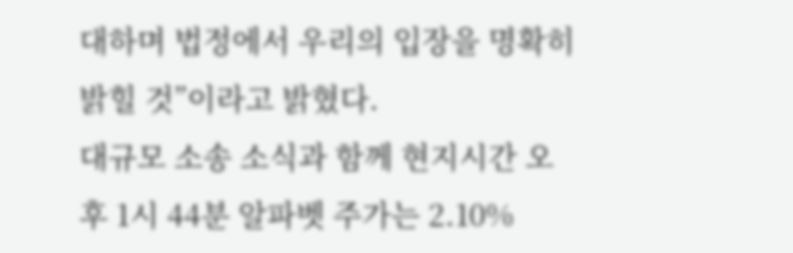대하며 법정에서 우리의 입장을 명확히 밝힐 것”이라고 밝혔다.
대규모 소송 소식과 함께 현지시간 오후 1시 44분 알파벳 주가는 2.10%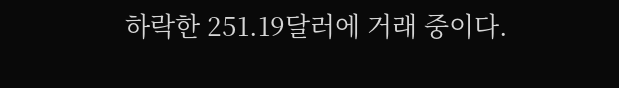하락한 251.19달러에 거래 중이다.